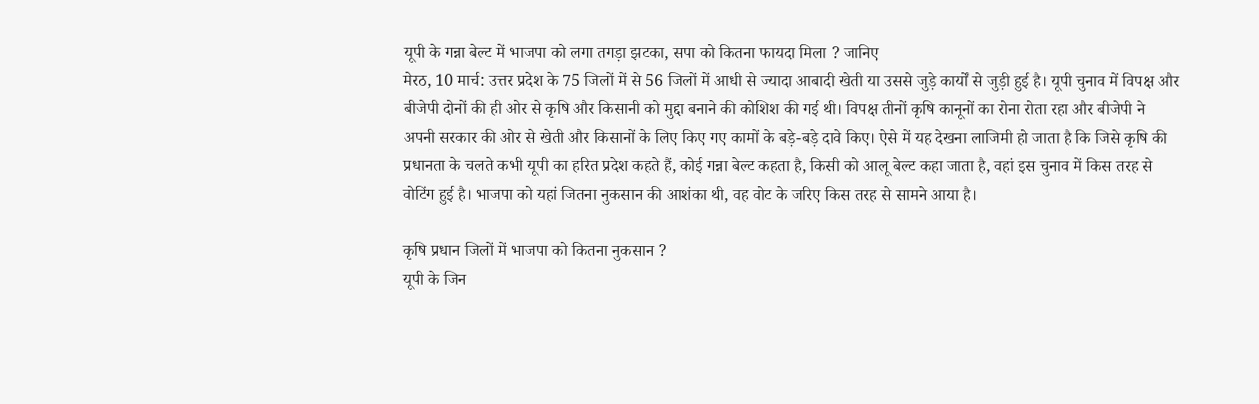यूपी के गन्ना बेल्ट में भाजपा को लगा तगड़ा झटका, सपा को कितना फायदा मिला ? जानिए
मेरठ, 10 मार्च: उत्तर प्रदेश के 75 जिलों में से 56 जिलों में आधी से ज्यादा आबादी खेती या उससे जुड़े कार्यों से जुड़ी हुई है। यूपी चुनाव में विपक्ष और बीजेपी दोनों की ही ओर से कृषि और किसानी को मुद्दा बनाने की कोशिश की गई थी। विपक्ष तीनों कृषि कानूनों का रोना रोता रहा और बीजेपी ने अपनी सरकार की ओर से खेती और किसानों के लिए किए गए कामों के बड़े-बड़े दावे किए। ऐसे में यह देखना लाजिमी हो जाता है कि जिसे कृषि की प्रधानता के चलते कभी यूपी का हरित प्रदेश कहते हैं, कोई गन्ना बेल्ट कहता है, किसी को आलू बेल्ट कहा जाता है, वहां इस चुनाव में किस तरह से वोटिंग हुई है। भाजपा को यहां जितना नुकसान की आशंका थी, वह वोट के जरिए किस तरह से सामने आया है।

कृषि प्रधान जिलों में भाजपा को कितना नुकसान ?
यूपी के जिन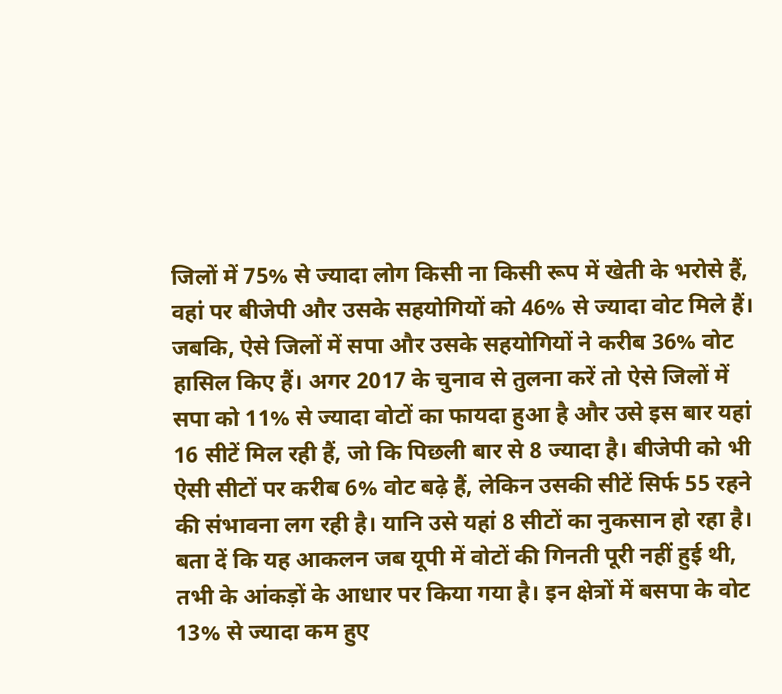जिलों में 75% से ज्यादा लोग किसी ना किसी रूप में खेती के भरोसे हैं, वहां पर बीजेपी और उसके सहयोगियों को 46% से ज्यादा वोट मिले हैं। जबकि, ऐसे जिलों में सपा और उसके सहयोगियों ने करीब 36% वोट हासिल किए हैं। अगर 2017 के चुनाव से तुलना करें तो ऐसे जिलों में सपा को 11% से ज्यादा वोटों का फायदा हुआ है और उसे इस बार यहां 16 सीटें मिल रही हैं, जो कि पिछली बार से 8 ज्यादा है। बीजेपी को भी ऐसी सीटों पर करीब 6% वोट बढ़े हैं, लेकिन उसकी सीटें सिर्फ 55 रहने की संभावना लग रही है। यानि उसे यहां 8 सीटों का नुकसान हो रहा है। बता दें कि यह आकलन जब यूपी में वोटों की गिनती पूरी नहीं हुई थी, तभी के आंकड़ों के आधार पर किया गया है। इन क्षेत्रों में बसपा के वोट 13% से ज्यादा कम हुए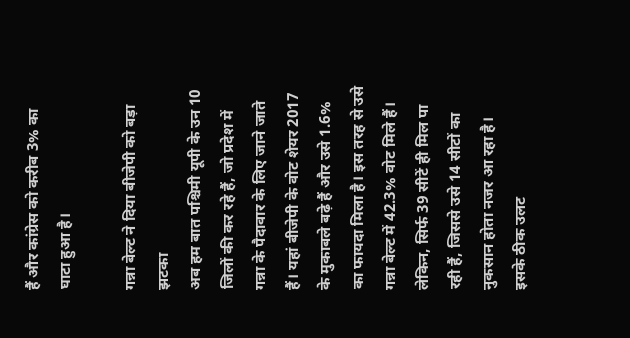हैं और कांग्रेस को करीब 3% का घाटा हुआ है।

गन्ना बेल्ट ने दिया बीजेपी को बड़ा झटका
अब हम बात पश्चिमी यूपी के उन 10 जिलों की कर रहे हैं, जो प्रदेश में गन्ना के पैदावार के लिए जाने जाते हैं। यहां बीजेपी के वोट शेयर 2017 के मुकाबले बढ़े हैं और उसे 1.6% का फायदा मिला है। इस तरह से उसे गन्ना बेल्ट में 42.3% वोट मिले हैं। लेकिन, सिर्फ 39 सीटें ही मिल पा रही हैं, जिससे उसे 14 सीटों का नुकसान होता नजर आ रहा है। इसके ठीक उलट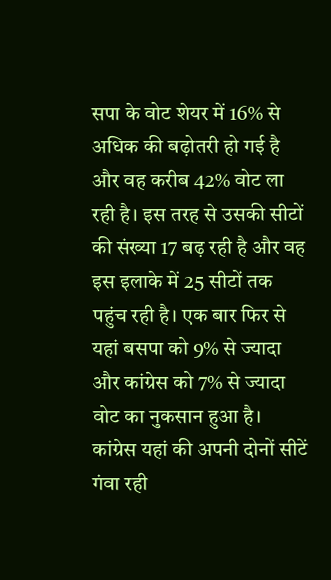सपा के वोट शेयर में 16% से अधिक की बढ़ोतरी हो गई है और वह करीब 42% वोट ला रही है। इस तरह से उसकी सीटों की संख्या 17 बढ़ रही है और वह इस इलाके में 25 सीटों तक पहुंच रही है। एक बार फिर से यहां बसपा को 9% से ज्यादा और कांग्रेस को 7% से ज्यादा वोट का नुकसान हुआ है। कांग्रेस यहां की अपनी दोनों सीटें गंवा रही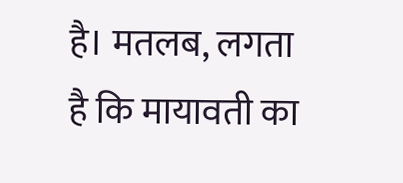है। मतलब, लगता है कि मायावती का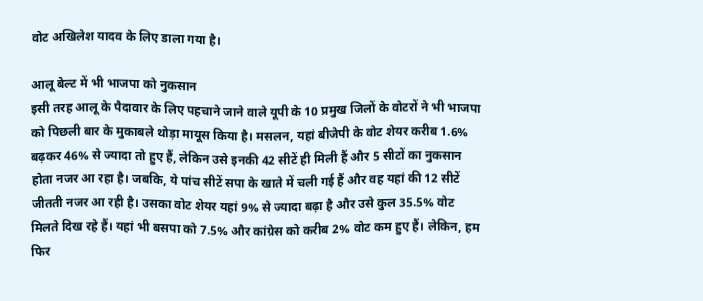वोट अखिलेश यादव के लिए डाला गया है।

आलू बेल्ट में भी भाजपा को नुकसान
इसी तरह आलू के पैदावार के लिए पहचाने जाने वाले यूपी के 10 प्रमुख जिलों के वोटरों ने भी भाजपा को पिछली बार के मुकाबले थोड़ा मायूस किया है। मसलन, यहां बीजेपी के वोट शेयर करीब 1.6% बढ़कर 46% से ज्यादा तो हुए हैं, लेकिन उसे इनकी 42 सीटें ही मिली हैं और 5 सीटों का नुकसान होता नजर आ रहा है। जबकि, ये पांच सीटें सपा के खाते में चली गई हैं और वह यहां की 12 सीटें जीतती नजर आ रही है। उसका वोट शेयर यहां 9% से ज्यादा बढ़ा है और उसे कुल 35.5% वोट मिलते दिख रहे हैं। यहां भी बसपा को 7.5% और कांग्रेस को करीब 2% वोट कम हुए हैं। लेकिन, हम फिर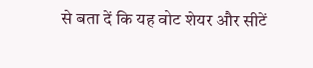से बता दें कि यह वोट शेयर और सीटें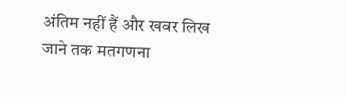अंतिम नहीं हैं और खबर लिख जाने तक मतगणना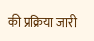की प्रक्रिया जारी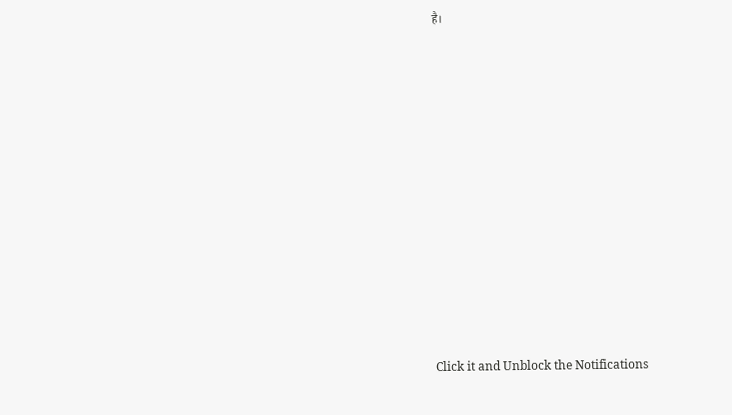है।












Click it and Unblock the Notifications